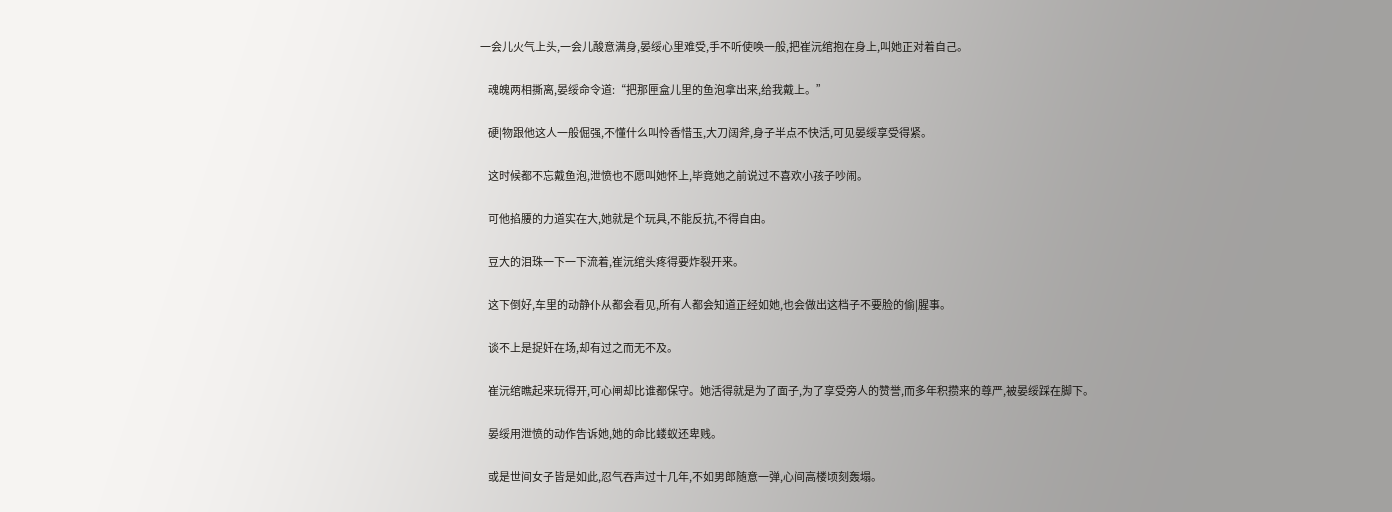一会儿火气上头,一会儿酸意满身,晏绥心里难受,手不听使唤一般,把崔沅绾抱在身上,叫她正对着自己。

    魂魄两相撕离,晏绥命令道:“把那匣盒儿里的鱼泡拿出来,给我戴上。”

    硬|物跟他这人一般倔强,不懂什么叫怜香惜玉,大刀阔斧,身子半点不快活,可见晏绥享受得紧。

    这时候都不忘戴鱼泡,泄愤也不愿叫她怀上,毕竟她之前说过不喜欢小孩子吵闹。

    可他掐腰的力道实在大,她就是个玩具,不能反抗,不得自由。

    豆大的泪珠一下一下流着,崔沅绾头疼得要炸裂开来。

    这下倒好,车里的动静仆从都会看见,所有人都会知道正经如她,也会做出这档子不要脸的偷|腥事。

    谈不上是捉奸在场,却有过之而无不及。

    崔沅绾瞧起来玩得开,可心闸却比谁都保守。她活得就是为了面子,为了享受旁人的赞誉,而多年积攒来的尊严,被晏绥踩在脚下。

    晏绥用泄愤的动作告诉她,她的命比蝼蚁还卑贱。

    或是世间女子皆是如此,忍气吞声过十几年,不如男郎随意一弹,心间高楼顷刻轰塌。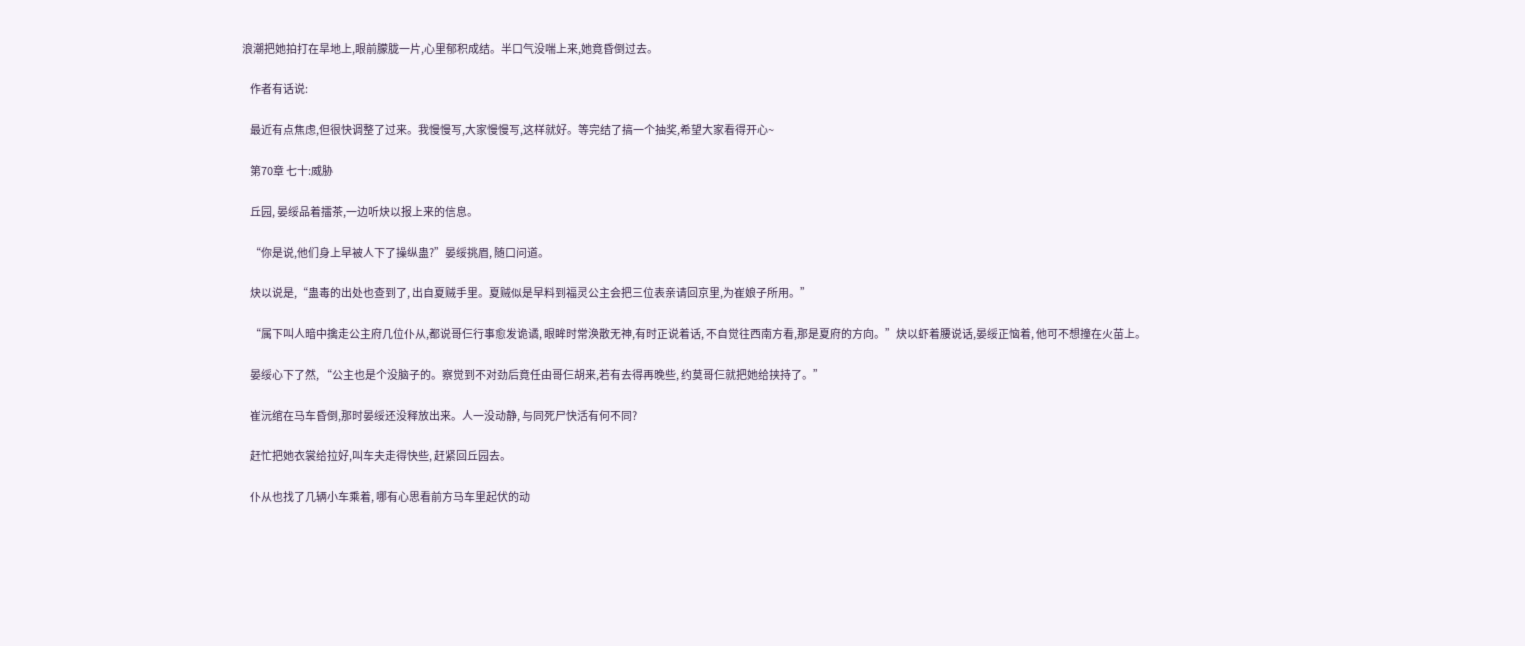浪潮把她拍打在旱地上,眼前朦胧一片,心里郁积成结。半口气没喘上来,她竟昏倒过去。

    作者有话说:

    最近有点焦虑,但很快调整了过来。我慢慢写,大家慢慢写,这样就好。等完结了搞一个抽奖,希望大家看得开心~

    第70章 七十:威胁

    丘园, 晏绥品着擂茶,一边听炔以报上来的信息。

    “你是说,他们身上早被人下了操纵蛊?”晏绥挑眉, 随口问道。

    炔以说是,“蛊毒的出处也查到了, 出自夏贼手里。夏贼似是早料到福灵公主会把三位表亲请回京里,为崔娘子所用。”

    “属下叫人暗中擒走公主府几位仆从,都说哥仨行事愈发诡谲, 眼眸时常涣散无神,有时正说着话, 不自觉往西南方看,那是夏府的方向。”炔以虾着腰说话,晏绥正恼着, 他可不想撞在火苗上。

    晏绥心下了然, “公主也是个没脑子的。察觉到不对劲后竟任由哥仨胡来,若有去得再晚些, 约莫哥仨就把她给挟持了。”

    崔沅绾在马车昏倒,那时晏绥还没释放出来。人一没动静, 与同死尸快活有何不同?

    赶忙把她衣裳给拉好,叫车夫走得快些, 赶紧回丘园去。

    仆从也找了几辆小车乘着, 哪有心思看前方马车里起伏的动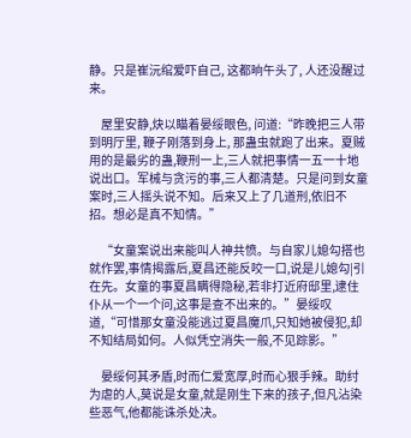静。只是崔沅绾爱吓自己, 这都晌午头了, 人还没醒过来。

    屋里安静,炔以瞄着晏绥眼色, 问道:“昨晚把三人带到明厅里, 鞭子刚落到身上, 那蛊虫就跑了出来。夏贼用的是最劣的蛊,鞭刑一上,三人就把事情一五一十地说出口。军械与贪污的事,三人都清楚。只是问到女童案时,三人摇头说不知。后来又上了几道刑,依旧不招。想必是真不知情。”

    “女童案说出来能叫人神共愤。与自家儿媳勾搭也就作罢,事情揭露后,夏昌还能反咬一口,说是儿媳勾|引在先。女童的事夏昌瞒得隐秘,若非打近府邸里,逮住仆从一个一个问,这事是查不出来的。”晏绥叹道,“可惜那女童没能逃过夏昌魔爪,只知她被侵犯,却不知结局如何。人似凭空消失一般,不见踪影。”

    晏绥何其矛盾,时而仁爱宽厚,时而心狠手辣。助纣为虐的人,莫说是女童,就是刚生下来的孩子,但凡沾染些恶气,他都能诛杀处决。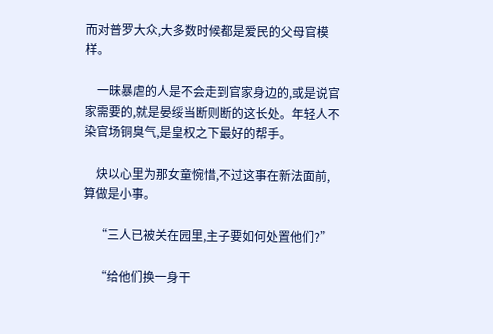而对普罗大众,大多数时候都是爱民的父母官模样。

    一昧暴虐的人是不会走到官家身边的,或是说官家需要的,就是晏绥当断则断的这长处。年轻人不染官场铜臭气,是皇权之下最好的帮手。

    炔以心里为那女童惋惜,不过这事在新法面前,算做是小事。

    “三人已被关在园里,主子要如何处置他们?”

    “给他们换一身干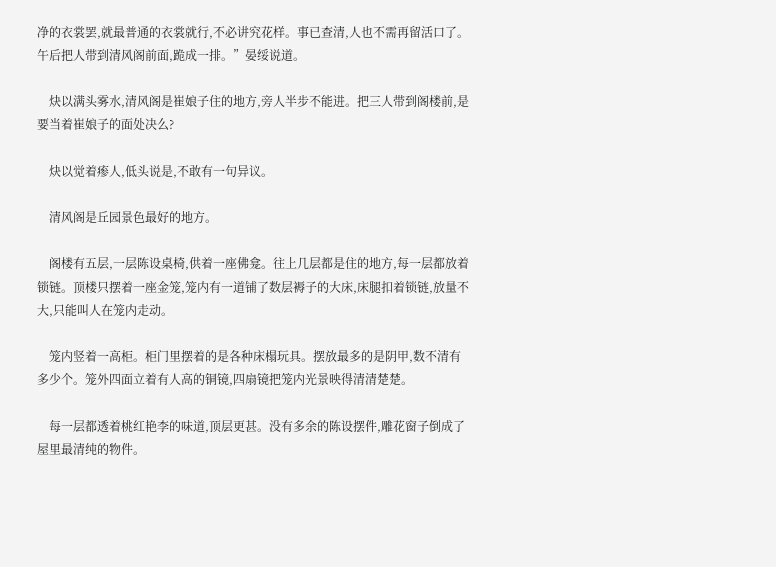净的衣裳罢,就最普通的衣裳就行,不必讲究花样。事已查清,人也不需再留活口了。午后把人带到清风阁前面,跪成一排。”晏绥说道。

    炔以满头雾水,清风阁是崔娘子住的地方,旁人半步不能进。把三人带到阁楼前,是要当着崔娘子的面处决么?

    炔以觉着瘆人,低头说是,不敢有一句异议。

    清风阁是丘园景色最好的地方。

    阁楼有五层,一层陈设桌椅,供着一座佛龛。往上几层都是住的地方,每一层都放着锁链。顶楼只摆着一座金笼,笼内有一道铺了数层褥子的大床,床腿扣着锁链,放量不大,只能叫人在笼内走动。

    笼内竖着一高柜。柜门里摆着的是各种床榻玩具。摆放最多的是阴甲,数不清有多少个。笼外四面立着有人高的铜镜,四扇镜把笼内光景映得清清楚楚。

    每一层都透着桃红艳李的味道,顶层更甚。没有多余的陈设摆件,雕花窗子倒成了屋里最清纯的物件。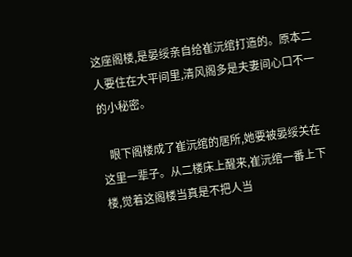这座阁楼,是晏绥亲自给崔沅绾打造的。原本二人要住在大平间里,清风阁多是夫妻间心口不一的小秘密。

    眼下阁楼成了崔沅绾的居所,她要被晏绥关在这里一辈子。从二楼床上醒来,崔沅绾一番上下楼,觉着这阁楼当真是不把人当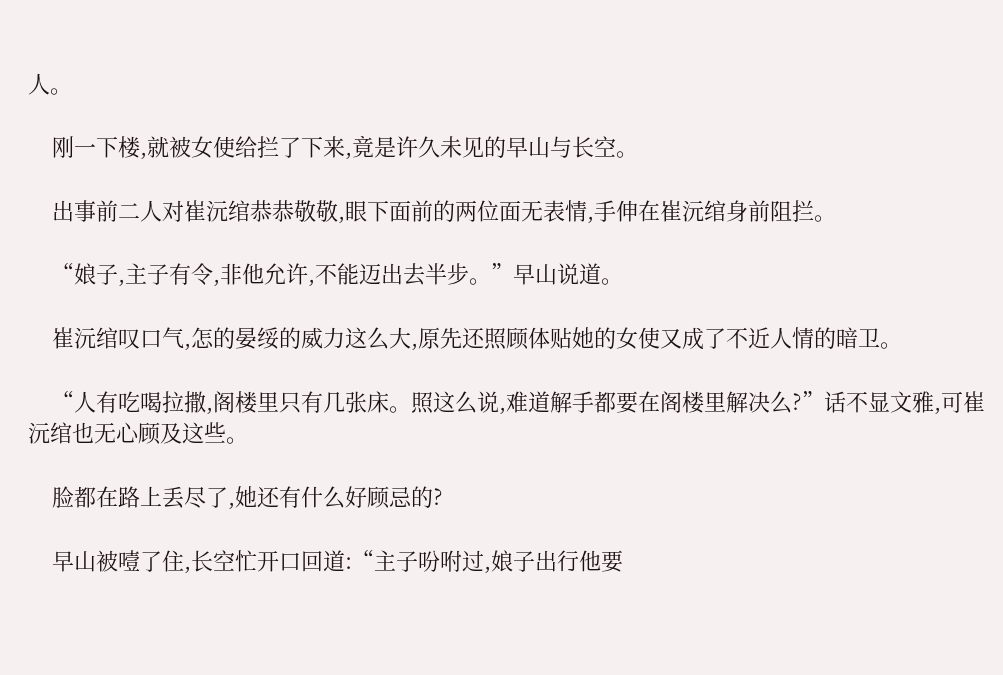人。

    刚一下楼,就被女使给拦了下来,竟是许久未见的早山与长空。

    出事前二人对崔沅绾恭恭敬敬,眼下面前的两位面无表情,手伸在崔沅绾身前阻拦。

    “娘子,主子有令,非他允许,不能迈出去半步。”早山说道。

    崔沅绾叹口气,怎的晏绥的威力这么大,原先还照顾体贴她的女使又成了不近人情的暗卫。

    “人有吃喝拉撒,阁楼里只有几张床。照这么说,难道解手都要在阁楼里解决么?”话不显文雅,可崔沅绾也无心顾及这些。

    脸都在路上丢尽了,她还有什么好顾忌的?

    早山被噎了住,长空忙开口回道:“主子吩咐过,娘子出行他要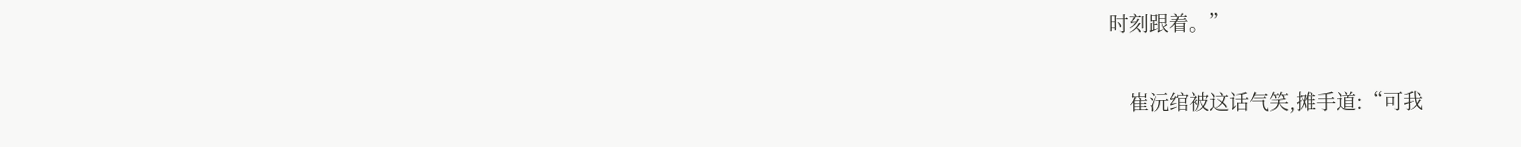时刻跟着。”

    崔沅绾被这话气笑,摊手道:“可我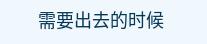需要出去的时候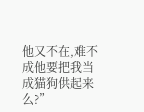他又不在,难不成他要把我当成猫狗供起来么?”